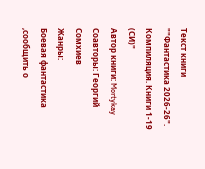Текст книги ""Фантастика 2026-26". Компиляция. Книги 1-19 (СИ)"
Автор книги: Mortykay
Соавторы: Георгий Сомхиев
Жанры:
Боевая фантастика
,сообщить о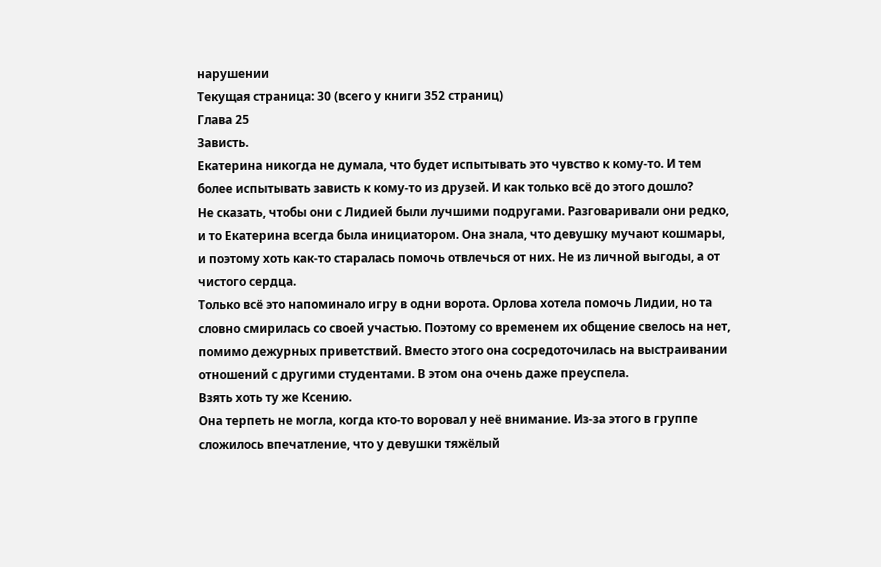нарушении
Текущая страница: 30 (всего у книги 352 страниц)
Глава 25
Зависть.
Екатерина никогда не думала, что будет испытывать это чувство к кому-то. И тем более испытывать зависть к кому-то из друзей. И как только всё до этого дошло?
Не сказать, чтобы они с Лидией были лучшими подругами. Разговаривали они редко, и то Екатерина всегда была инициатором. Она знала, что девушку мучают кошмары, и поэтому хоть как-то старалась помочь отвлечься от них. Не из личной выгоды, а от чистого сердца.
Только всё это напоминало игру в одни ворота. Орлова хотела помочь Лидии, но та словно смирилась со своей участью. Поэтому со временем их общение свелось на нет, помимо дежурных приветствий. Вместо этого она сосредоточилась на выстраивании отношений с другими студентами. В этом она очень даже преуспела.
Взять хоть ту же Ксению.
Она терпеть не могла, когда кто-то воровал у неё внимание. Из-за этого в группе сложилось впечатление, что у девушки тяжёлый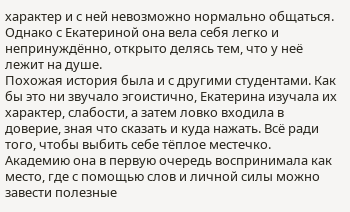характер и с ней невозможно нормально общаться. Однако с Екатериной она вела себя легко и непринуждённо, открыто делясь тем, что у неё лежит на душе.
Похожая история была и с другими студентами. Как бы это ни звучало эгоистично, Екатерина изучала их характер, слабости, а затем ловко входила в доверие, зная что сказать и куда нажать. Всё ради того, чтобы выбить себе тёплое местечко.
Академию она в первую очередь воспринимала как место, где с помощью слов и личной силы можно завести полезные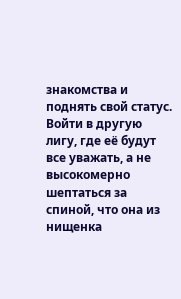знакомства и поднять свой статус. Войти в другую лигу, где её будут все уважать, а не высокомерно шептаться за спиной, что она из нищенка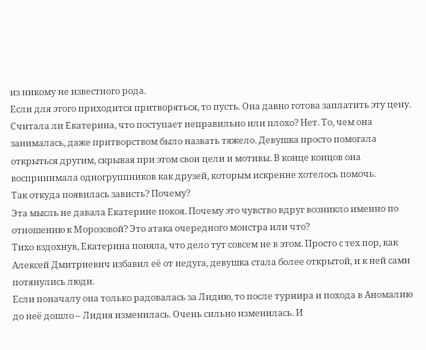из никому не известного рода.
Если для этого приходится притворяться, то пусть. Она давно готова заплатить эту цену.
Считала ли Екатерина, что поступает неправильно или плохо? Нет. То, чем она занималась, даже притворством было назвать тяжело. Девушка просто помогала открыться другим, скрывая при этом свои цели и мотивы. В конце концов она воспринимала одногруппников как друзей, которым искренне хотелось помочь.
Так откуда появилась зависть? Почему?
Эта мысль не давала Екатерине покоя. Почему это чувство вдруг возникло именно по отношению к Морозовой? Это атака очередного монстра или что?
Тихо вздохнув, Екатерина поняла, что дело тут совсем не в этом. Просто с тех пор, как Алексей Дмитриевич избавил её от недуга, девушка стала более открытой, и к ней сами потянулись люди.
Если поначалу она только радовалась за Лидию, то после турнира и похода в Аномалию до неё дошло – Лидия изменилась. Очень сильно изменилась. И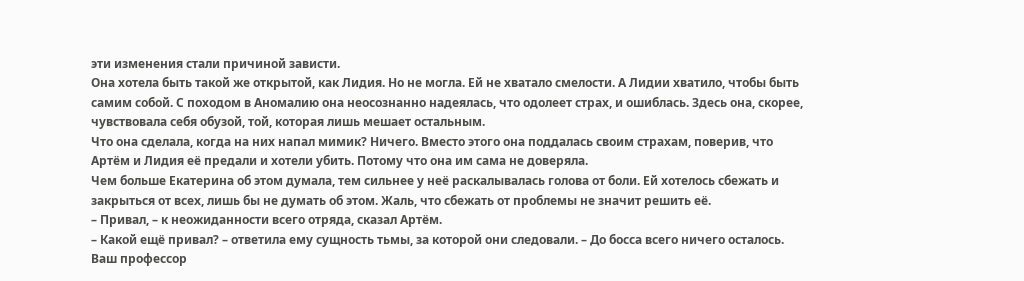эти изменения стали причиной зависти.
Она хотела быть такой же открытой, как Лидия. Но не могла. Ей не хватало смелости. А Лидии хватило, чтобы быть самим собой. С походом в Аномалию она неосознанно надеялась, что одолеет страх, и ошиблась. Здесь она, скорее, чувствовала себя обузой, той, которая лишь мешает остальным.
Что она сделала, когда на них напал мимик? Ничего. Вместо этого она поддалась своим страхам, поверив, что Артём и Лидия её предали и хотели убить. Потому что она им сама не доверяла.
Чем больше Екатерина об этом думала, тем сильнее у неё раскалывалась голова от боли. Ей хотелось сбежать и закрыться от всех, лишь бы не думать об этом. Жаль, что сбежать от проблемы не значит решить её.
– Привал, – к неожиданности всего отряда, сказал Артём.
– Какой ещё привал? – ответила ему сущность тьмы, за которой они следовали. – До босса всего ничего осталось. Ваш профессор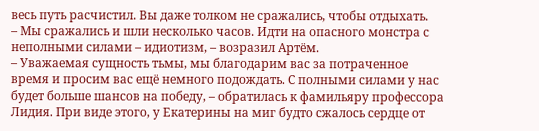весь путь расчистил. Вы даже толком не сражались, чтобы отдыхать.
– Мы сражались и шли несколько часов. Идти на опасного монстра с неполными силами – идиотизм, – возразил Артём.
– Уважаемая сущность тьмы, мы благодарим вас за потраченное время и просим вас ещё немного подождать. С полными силами у нас будет больше шансов на победу, – обратилась к фамильяру профессора Лидия. При виде этого, у Екатерины на миг будто сжалось сердце от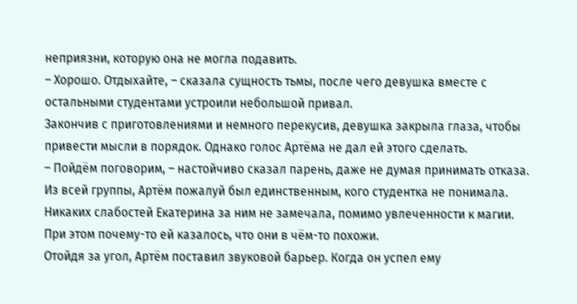неприязни, которую она не могла подавить.
– Хорошо. Отдыхайте, – сказала сущность тьмы, после чего девушка вместе с остальными студентами устроили небольшой привал.
Закончив с приготовлениями и немного перекусив, девушка закрыла глаза, чтобы привести мысли в порядок. Однако голос Артёма не дал ей этого сделать.
– Пойдём поговорим, – настойчиво сказал парень, даже не думая принимать отказа.
Из всей группы, Артём пожалуй был единственным, кого студентка не понимала. Никаких слабостей Екатерина за ним не замечала, помимо увлеченности к магии. При этом почему-то ей казалось, что они в чём-то похожи.
Отойдя за угол, Артём поставил звуковой барьер. Когда он успел ему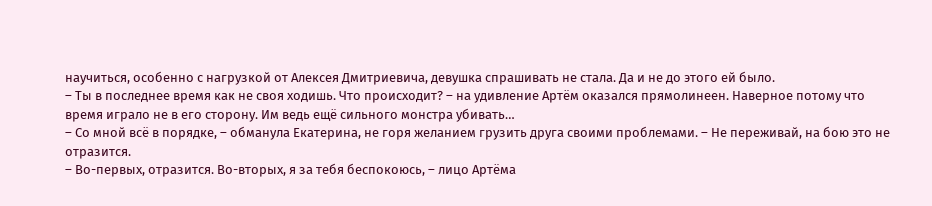научиться, особенно с нагрузкой от Алексея Дмитриевича, девушка спрашивать не стала. Да и не до этого ей было.
– Ты в последнее время как не своя ходишь. Что происходит? – на удивление Артём оказался прямолинеен. Наверное потому что время играло не в его сторону. Им ведь ещё сильного монстра убивать…
– Со мной всё в порядке, – обманула Екатерина, не горя желанием грузить друга своими проблемами. – Не переживай, на бою это не отразится.
– Во-первых, отразится. Во-вторых, я за тебя беспокоюсь, – лицо Артёма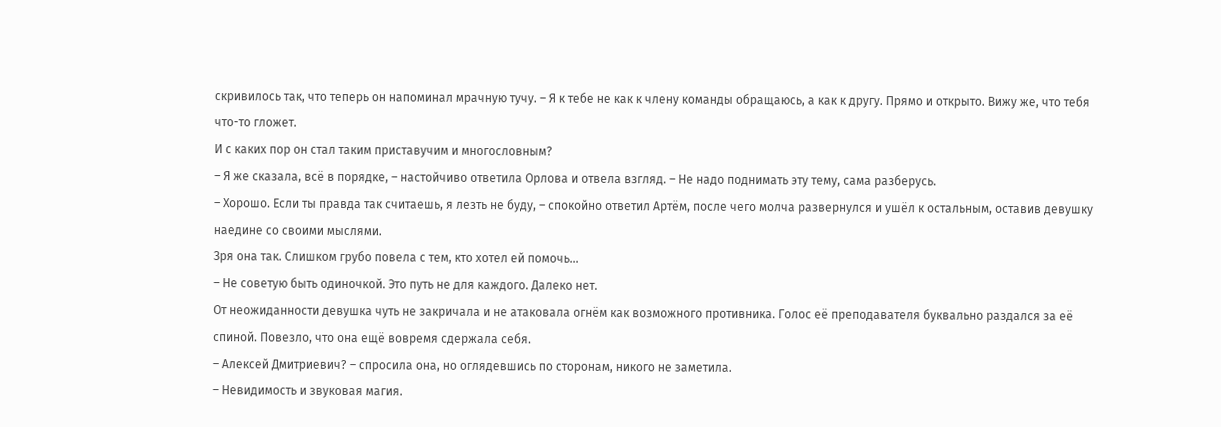скривилось так, что теперь он напоминал мрачную тучу. – Я к тебе не как к члену команды обращаюсь, а как к другу. Прямо и открыто. Вижу же, что тебя что-то гложет.
И с каких пор он стал таким приставучим и многословным?
– Я же сказала, всё в порядке, – настойчиво ответила Орлова и отвела взгляд. – Не надо поднимать эту тему, сама разберусь.
– Хорошо. Если ты правда так считаешь, я лезть не буду, – спокойно ответил Артём, после чего молча развернулся и ушёл к остальным, оставив девушку наедине со своими мыслями.
Зря она так. Слишком грубо повела с тем, кто хотел ей помочь…
– Не советую быть одиночкой. Это путь не для каждого. Далеко нет.
От неожиданности девушка чуть не закричала и не атаковала огнём как возможного противника. Голос её преподавателя буквально раздался за её спиной. Повезло, что она ещё вовремя сдержала себя.
– Алексей Дмитриевич? – спросила она, но оглядевшись по сторонам, никого не заметила.
– Невидимость и звуковая магия.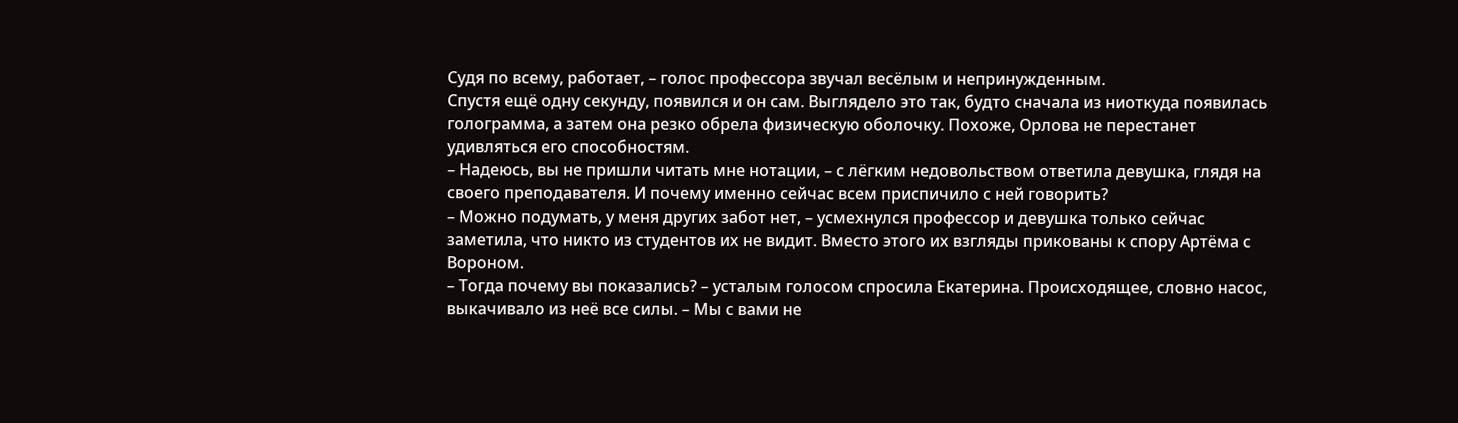Судя по всему, работает, – голос профессора звучал весёлым и непринужденным.
Спустя ещё одну секунду, появился и он сам. Выглядело это так, будто сначала из ниоткуда появилась голограмма, а затем она резко обрела физическую оболочку. Похоже, Орлова не перестанет удивляться его способностям.
– Надеюсь, вы не пришли читать мне нотации, – с лёгким недовольством ответила девушка, глядя на своего преподавателя. И почему именно сейчас всем приспичило с ней говорить?
– Можно подумать, у меня других забот нет, – усмехнулся профессор и девушка только сейчас заметила, что никто из студентов их не видит. Вместо этого их взгляды прикованы к спору Артёма с Вороном.
– Тогда почему вы показались? – усталым голосом спросила Екатерина. Происходящее, словно насос, выкачивало из неё все силы. – Мы с вами не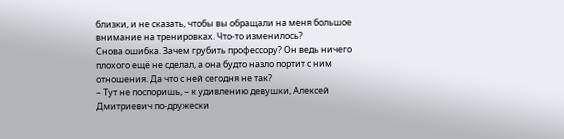близки, и не сказать, чтобы вы обращали на меня большое внимание на тренировках. Что-то изменилось?
Снова ошибка. Зачем грубить профессору? Он ведь ничего плохого ещё не сделал, а она будто назло портит с ним отношения. Да что с ней сегодня не так?
– Тут не поспоришь, – к удивлению девушки, Алексей Дмитриевич по-дружески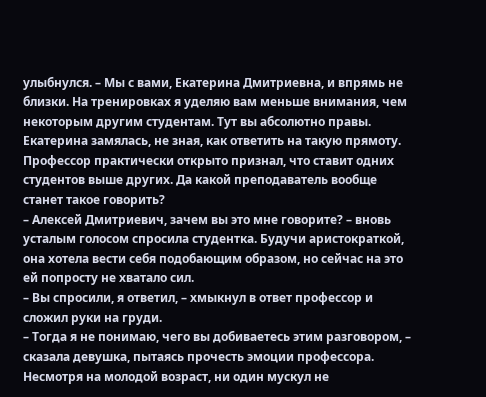улыбнулся. – Мы с вами, Екатерина Дмитриевна, и впрямь не близки. На тренировках я уделяю вам меньше внимания, чем некоторым другим студентам. Тут вы абсолютно правы.
Екатерина замялась, не зная, как ответить на такую прямоту. Профессор практически открыто признал, что ставит одних студентов выше других. Да какой преподаватель вообще станет такое говорить?
– Алексей Дмитриевич, зачем вы это мне говорите? – вновь усталым голосом спросила студентка. Будучи аристократкой, она хотела вести себя подобающим образом, но сейчас на это ей попросту не хватало сил.
– Вы спросили, я ответил, – хмыкнул в ответ профессор и сложил руки на груди.
– Тогда я не понимаю, чего вы добиваетесь этим разговором, – сказала девушка, пытаясь прочесть эмоции профессора. Несмотря на молодой возраст, ни один мускул не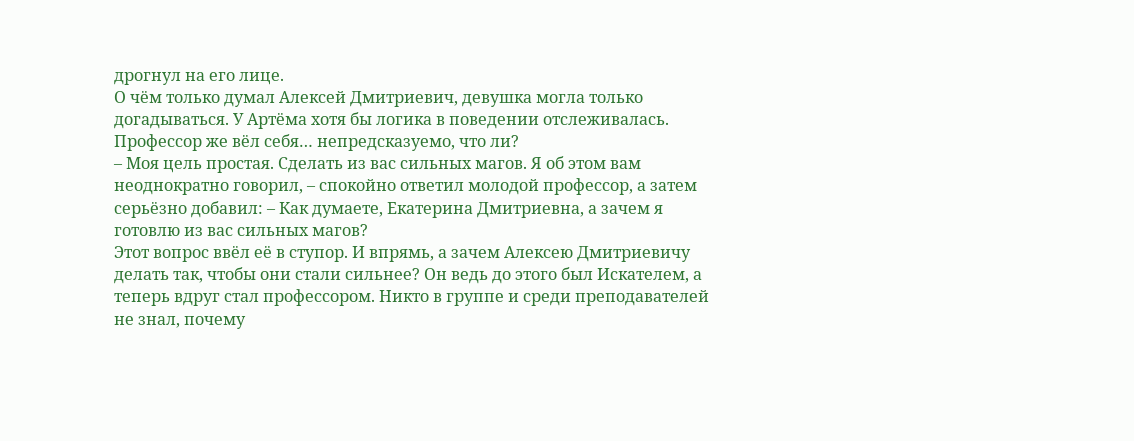дрогнул на его лице.
О чём только думал Алексей Дмитриевич, девушка могла только догадываться. У Артёма хотя бы логика в поведении отслеживалась. Профессор же вёл себя… непредсказуемо, что ли?
– Моя цель простая. Сделать из вас сильных магов. Я об этом вам неоднократно говорил, – спокойно ответил молодой профессор, а затем серьёзно добавил: – Как думаете, Екатерина Дмитриевна, а зачем я готовлю из вас сильных магов?
Этот вопрос ввёл её в ступор. И впрямь, а зачем Алексею Дмитриевичу делать так, чтобы они стали сильнее? Он ведь до этого был Искателем, а теперь вдруг стал профессором. Никто в группе и среди преподавателей не знал, почему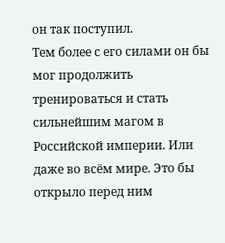он так поступил.
Тем более с его силами он бы мог продолжить тренироваться и стать сильнейшим магом в Российской империи. Или даже во всём мире. Это бы открыло перед ним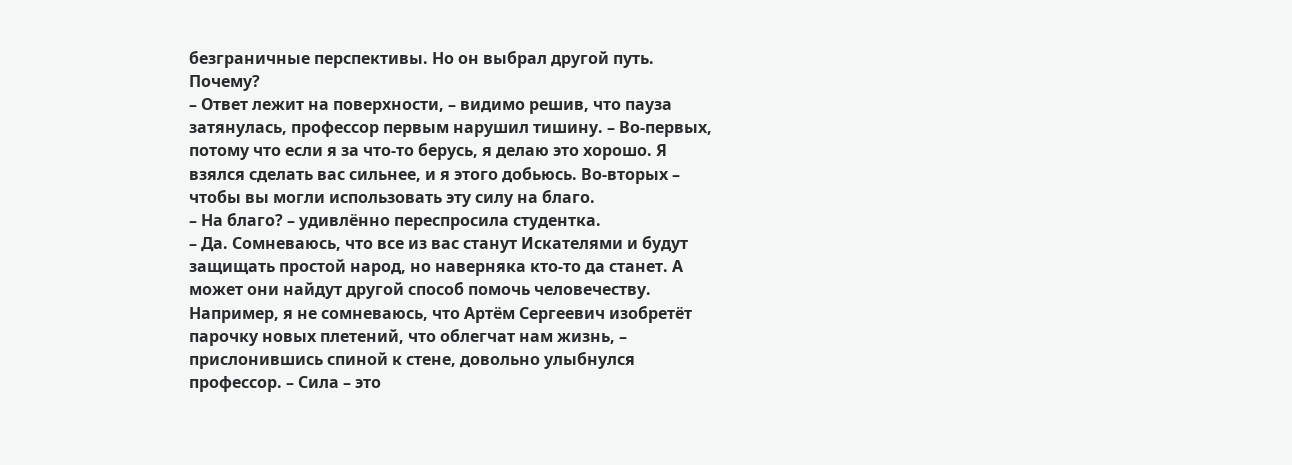безграничные перспективы. Но он выбрал другой путь. Почему?
– Ответ лежит на поверхности, – видимо решив, что пауза затянулась, профессор первым нарушил тишину. – Во-первых, потому что если я за что-то берусь, я делаю это хорошо. Я взялся сделать вас сильнее, и я этого добьюсь. Во-вторых – чтобы вы могли использовать эту силу на благо.
– На благо? – удивлённо переспросила студентка.
– Да. Сомневаюсь, что все из вас станут Искателями и будут защищать простой народ, но наверняка кто-то да станет. А может они найдут другой способ помочь человечеству. Например, я не сомневаюсь, что Артём Сергеевич изобретёт парочку новых плетений, что облегчат нам жизнь, – прислонившись спиной к стене, довольно улыбнулся профессор. – Сила – это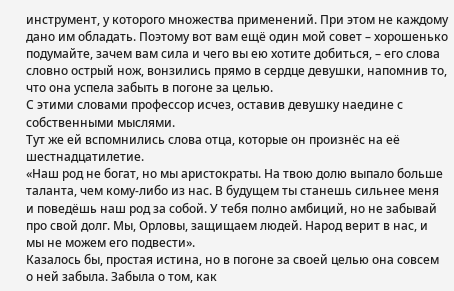инструмент, у которого множества применений. При этом не каждому дано им обладать. Поэтому вот вам ещё один мой совет – хорошенько подумайте, зачем вам сила и чего вы ею хотите добиться, – его слова словно острый нож, вонзились прямо в сердце девушки, напомнив то, что она успела забыть в погоне за целью.
С этими словами профессор исчез, оставив девушку наедине с собственными мыслями.
Тут же ей вспомнились слова отца, которые он произнёс на её шестнадцатилетие.
«Наш род не богат, но мы аристократы. На твою долю выпало больше таланта, чем кому-либо из нас. В будущем ты станешь сильнее меня и поведёшь наш род за собой. У тебя полно амбиций, но не забывай про свой долг. Мы, Орловы, защищаем людей. Народ верит в нас, и мы не можем его подвести».
Казалось бы, простая истина, но в погоне за своей целью она совсем о ней забыла. Забыла о том, как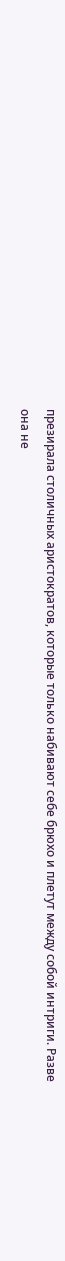презирала столичных аристократов, которые только набивают себе брюхо и плетут между собой интриги. Разве она не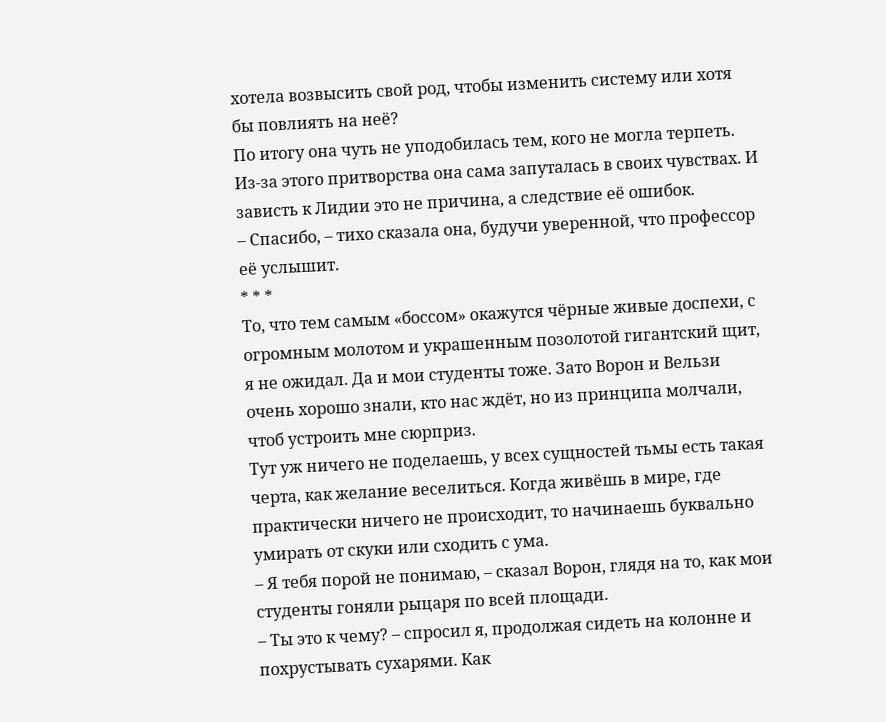хотела возвысить свой род, чтобы изменить систему или хотя бы повлиять на неё?
По итогу она чуть не уподобилась тем, кого не могла терпеть. Из-за этого притворства она сама запуталась в своих чувствах. И зависть к Лидии это не причина, а следствие её ошибок.
– Спасибо, – тихо сказала она, будучи уверенной, что профессор её услышит.
* * *
То, что тем самым «боссом» окажутся чёрные живые доспехи, с огромным молотом и украшенным позолотой гигантский щит, я не ожидал. Да и мои студенты тоже. Зато Ворон и Вельзи очень хорошо знали, кто нас ждёт, но из принципа молчали, чтоб устроить мне сюрприз.
Тут уж ничего не поделаешь, у всех сущностей тьмы есть такая черта, как желание веселиться. Когда живёшь в мире, где практически ничего не происходит, то начинаешь буквально умирать от скуки или сходить с ума.
– Я тебя порой не понимаю, – сказал Ворон, глядя на то, как мои студенты гоняли рыцаря по всей площади.
– Ты это к чему? – спросил я, продолжая сидеть на колонне и похрустывать сухарями. Как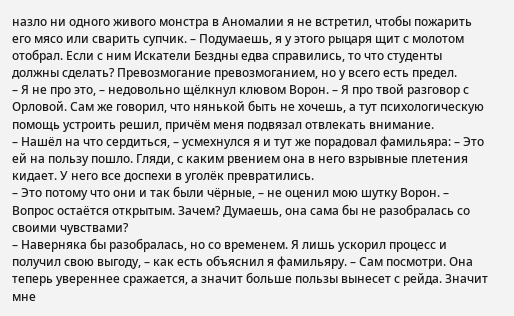назло ни одного живого монстра в Аномалии я не встретил, чтобы пожарить его мясо или сварить супчик. – Подумаешь, я у этого рыцаря щит с молотом отобрал. Если с ним Искатели Бездны едва справились, то что студенты должны сделать? Превозмогание превозмоганием, но у всего есть предел.
– Я не про это, – недовольно щёлкнул клювом Ворон. – Я про твой разговор с Орловой. Сам же говорил, что нянькой быть не хочешь, а тут психологическую помощь устроить решил, причём меня подвязал отвлекать внимание.
– Нашёл на что сердиться, – усмехнулся я и тут же порадовал фамильяра: – Это ей на пользу пошло. Гляди, с каким рвением она в него взрывные плетения кидает. У него все доспехи в уголёк превратились.
– Это потому что они и так были чёрные, – не оценил мою шутку Ворон. – Вопрос остаётся открытым. Зачем? Думаешь, она сама бы не разобралась со своими чувствами?
– Наверняка бы разобралась, но со временем. Я лишь ускорил процесс и получил свою выгоду, – как есть объяснил я фамильяру. – Сам посмотри. Она теперь увереннее сражается, а значит больше пользы вынесет с рейда. Значит мне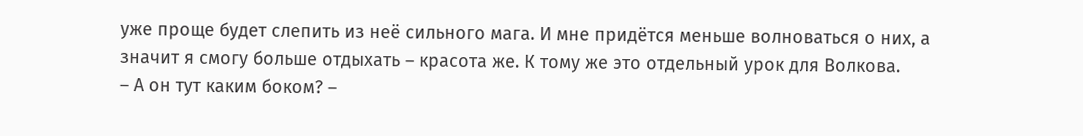уже проще будет слепить из неё сильного мага. И мне придётся меньше волноваться о них, а значит я смогу больше отдыхать – красота же. К тому же это отдельный урок для Волкова.
– А он тут каким боком? –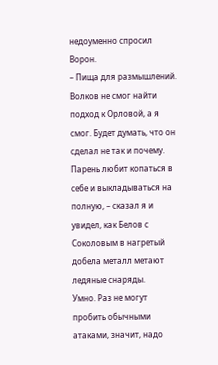недоуменно спросил Ворон.
– Пища для размышлений. Волков не смог найти подход к Орловой, а я смог. Будет думать, что он сделал не так и почему. Парень любит копаться в себе и выкладываться на полную, – сказал я и увидел, как Белов с Соколовым в нагретый добела металл метают ледяные снаряды.
Умно. Раз не могут пробить обычными атаками, значит, надо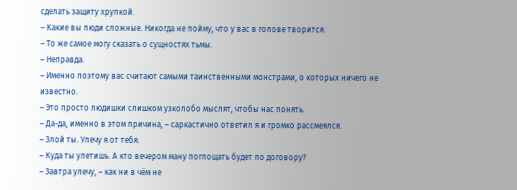сделать защиту хрупкой.
– Какие вы люди сложные. Никогда не пойму, что у вас в голове творится.
– То же самое могу сказать о сущностях тьмы.
– Неправда.
– Именно поэтому вас считают самыми таинственными монстрами, о которых ничего не известно.
– Это просто людишки слишком узколобо мыслят, чтобы нас понять.
– Да-да, именно в этом причина, – саркастично ответил я и громко рассмеялся.
– Злой ты. Улечу я от тебя.
– Куда ты улетишь. А кто вечером ману поглощать будет по договору?
– Завтра улечу, – как ни в чём не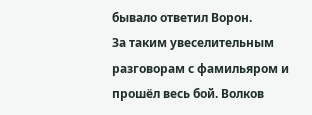бывало ответил Ворон.
За таким увеселительным разговорам с фамильяром и прошёл весь бой. Волков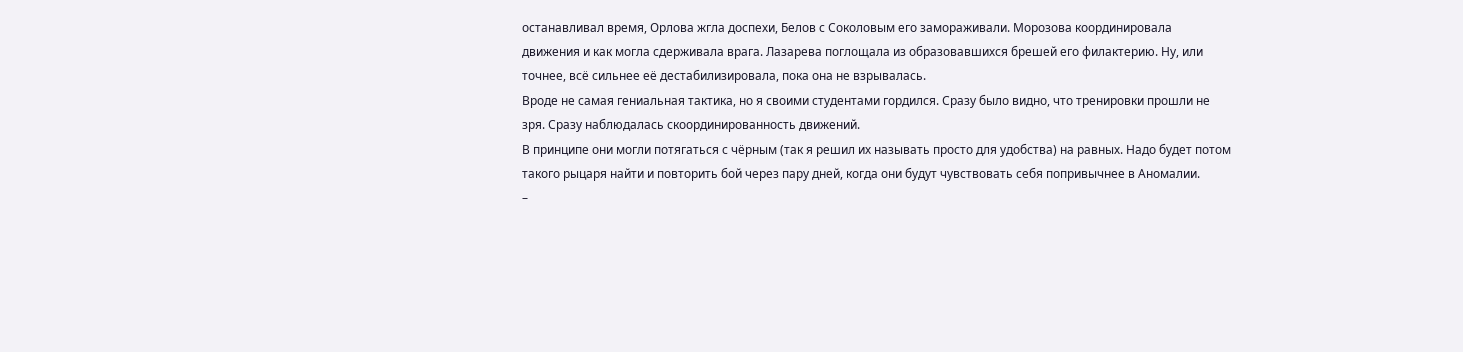останавливал время, Орлова жгла доспехи, Белов с Соколовым его замораживали. Морозова координировала движения и как могла сдерживала врага. Лазарева поглощала из образовавшихся брешей его филактерию. Ну, или точнее, всё сильнее её дестабилизировала, пока она не взрывалась.
Вроде не самая гениальная тактика, но я своими студентами гордился. Сразу было видно, что тренировки прошли не зря. Сразу наблюдалась скоординированность движений.
В принципе они могли потягаться с чёрным (так я решил их называть просто для удобства) на равных. Надо будет потом такого рыцаря найти и повторить бой через пару дней, когда они будут чувствовать себя попривычнее в Аномалии.
–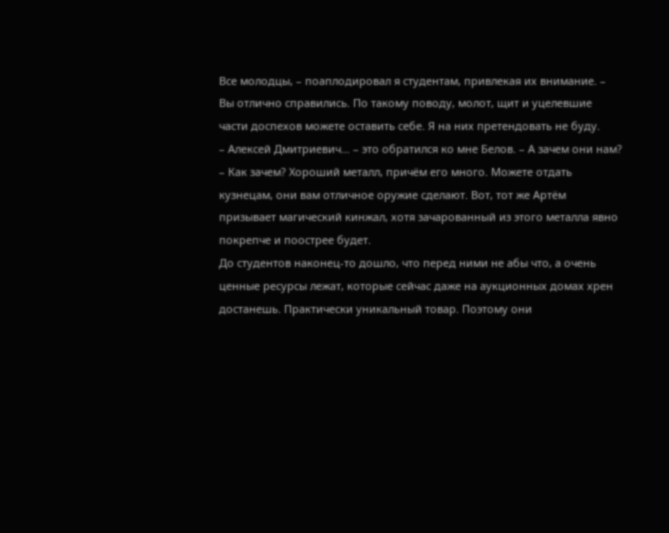Все молодцы, – поаплодировал я студентам, привлекая их внимание. – Вы отлично справились. По такому поводу, молот, щит и уцелевшие части доспехов можете оставить себе. Я на них претендовать не буду.
– Алексей Дмитриевич… – это обратился ко мне Белов. – А зачем они нам?
– Как зачем? Хороший металл, причём его много. Можете отдать кузнецам, они вам отличное оружие сделают. Вот, тот же Артём призывает магический кинжал, хотя зачарованный из этого металла явно покрепче и поострее будет.
До студентов наконец-то дошло, что перед ними не абы что, а очень ценные ресурсы лежат, которые сейчас даже на аукционных домах хрен достанешь. Практически уникальный товар. Поэтому они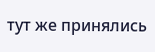тут же принялись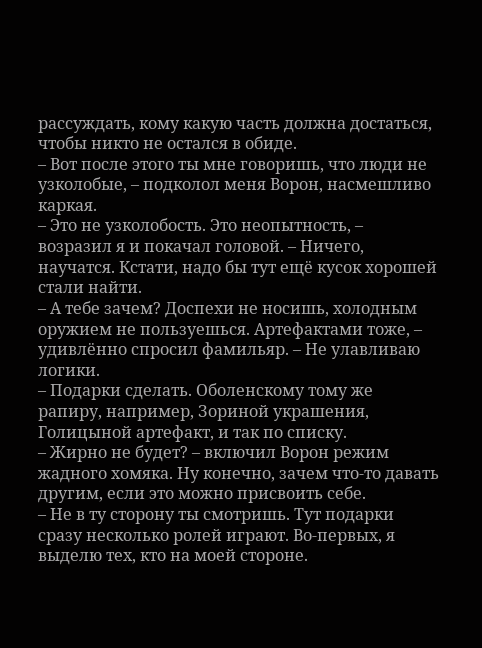рассуждать, кому какую часть должна достаться, чтобы никто не остался в обиде.
– Вот после этого ты мне говоришь, что люди не узколобые, – подколол меня Ворон, насмешливо каркая.
– Это не узколобость. Это неопытность, – возразил я и покачал головой. – Ничего, научатся. Кстати, надо бы тут ещё кусок хорошей стали найти.
– А тебе зачем? Доспехи не носишь, холодным оружием не пользуешься. Артефактами тоже, – удивлённо спросил фамильяр. – Не улавливаю логики.
– Подарки сделать. Оболенскому тому же рапиру, например, Зориной украшения, Голицыной артефакт, и так по списку.
– Жирно не будет? – включил Ворон режим жадного хомяка. Ну конечно, зачем что-то давать другим, если это можно присвоить себе.
– Не в ту сторону ты смотришь. Тут подарки сразу несколько ролей играют. Во-первых, я выделю тех, кто на моей стороне.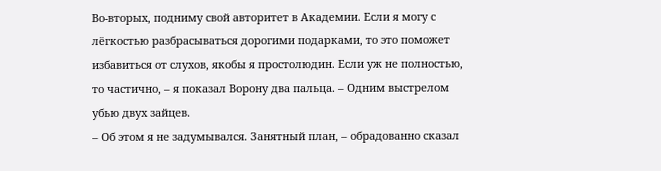Во-вторых, подниму свой авторитет в Академии. Если я могу с лёгкостью разбрасываться дорогими подарками, то это поможет избавиться от слухов, якобы я простолюдин. Если уж не полностью, то частично, – я показал Ворону два пальца. – Одним выстрелом убью двух зайцев.
– Об этом я не задумывался. Занятный план, – обрадованно сказал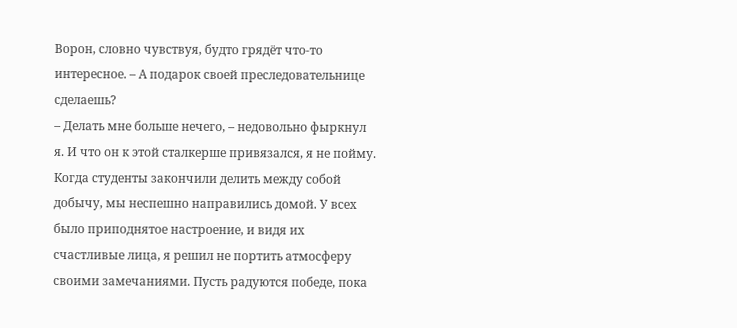Ворон, словно чувствуя, будто грядёт что-то интересное. – А подарок своей преследовательнице сделаешь?
– Делать мне больше нечего, – недовольно фыркнул я. И что он к этой сталкерше привязался, я не пойму.
Когда студенты закончили делить между собой добычу, мы неспешно направились домой. У всех было приподнятое настроение, и видя их счастливые лица, я решил не портить атмосферу своими замечаниями. Пусть радуются победе, пока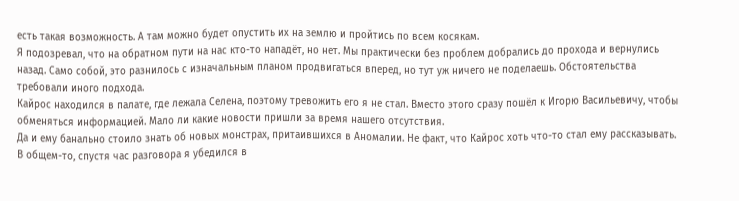есть такая возможность. А там можно будет опустить их на землю и пройтись по всем косякам.
Я подозревал, что на обратном пути на нас кто-то нападёт, но нет. Мы практически без проблем добрались до прохода и вернулись назад. Само собой, это разнилось с изначальным планом продвигаться вперед, но тут уж ничего не поделаешь. Обстоятельства требовали иного подхода.
Кайрос находился в палате, где лежала Селена, поэтому тревожить его я не стал. Вместо этого сразу пошёл к Игорю Васильевичу, чтобы обменяться информацией. Мало ли какие новости пришли за время нашего отсутствия.
Да и ему банально стоило знать об новых монстрах, притаившихся в Аномалии. Не факт, что Кайрос хоть что-то стал ему рассказывать.
В общем-то, спустя час разговора я убедился в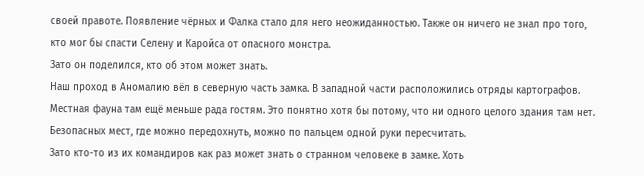своей правоте. Появление чёрных и Фалка стало для него неожиданностью. Также он ничего не знал про того, кто мог бы спасти Селену и Каройса от опасного монстра.
Зато он поделился, кто об этом может знать.
Наш проход в Аномалию вёл в северную часть замка. В западной части расположились отряды картографов. Местная фауна там ещё меньше рада гостям. Это понятно хотя бы потому, что ни одного целого здания там нет. Безопасных мест, где можно передохнуть, можно по пальцем одной руки пересчитать.
Зато кто-то из их командиров как раз может знать о странном человеке в замке. Хоть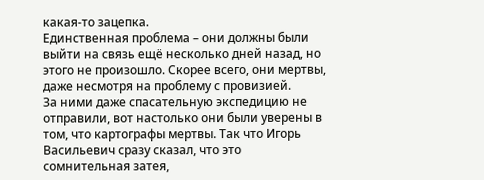какая-то зацепка.
Единственная проблема – они должны были выйти на связь ещё несколько дней назад, но этого не произошло. Скорее всего, они мертвы, даже несмотря на проблему с провизией.
За ними даже спасательную экспедицию не отправили, вот настолько они были уверены в том, что картографы мертвы. Так что Игорь Васильевич сразу сказал, что это сомнительная затея,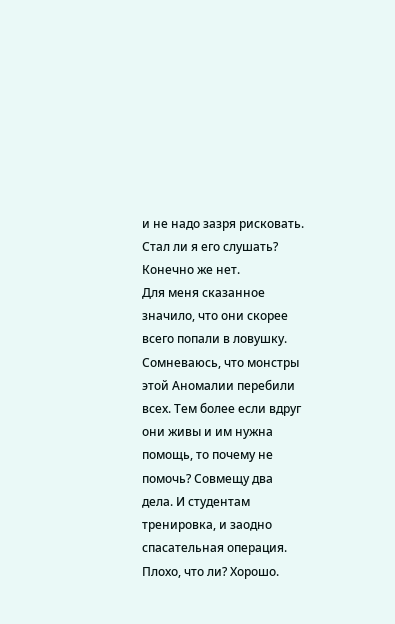и не надо зазря рисковать.
Стал ли я его слушать? Конечно же нет.
Для меня сказанное значило, что они скорее всего попали в ловушку. Сомневаюсь, что монстры этой Аномалии перебили всех. Тем более если вдруг они живы и им нужна помощь, то почему не помочь? Совмещу два дела. И студентам тренировка, и заодно спасательная операция. Плохо, что ли? Хорошо.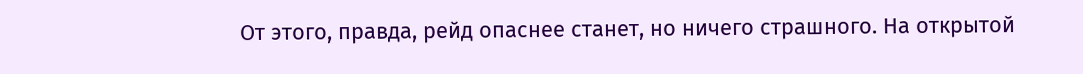От этого, правда, рейд опаснее станет, но ничего страшного. На открытой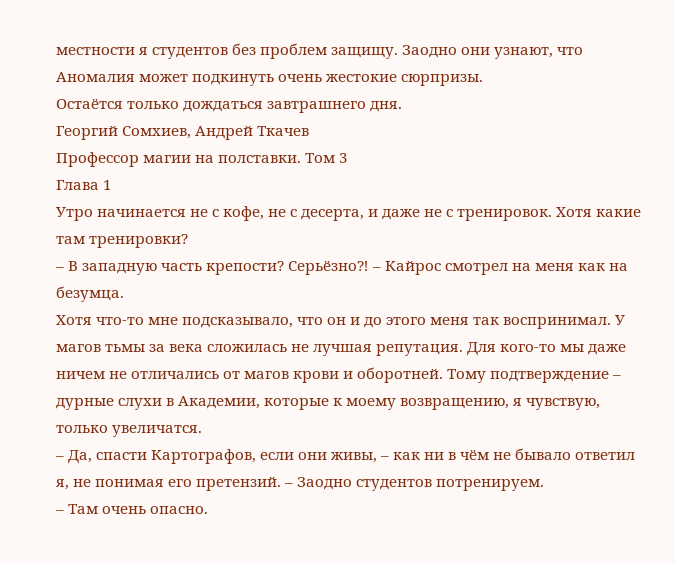местности я студентов без проблем защищу. Заодно они узнают, что Аномалия может подкинуть очень жестокие сюрпризы.
Остаётся только дождаться завтрашнего дня.
Георгий Сомхиев, Андрей Ткачев
Профессор магии на полставки. Том 3
Глава 1
Утро начинается не с кофе, не с десерта, и даже не с тренировок. Хотя какие там тренировки?
– В западную часть крепости? Серьёзно⁈ – Кайрос смотрел на меня как на безумца.
Хотя что-то мне подсказывало, что он и до этого меня так воспринимал. У магов тьмы за века сложилась не лучшая репутация. Для кого-то мы даже ничем не отличались от магов крови и оборотней. Тому подтверждение – дурные слухи в Академии, которые к моему возвращению, я чувствую, только увеличатся.
– Да, спасти Картографов, если они живы, – как ни в чём не бывало ответил я, не понимая его претензий. – Заодно студентов потренируем.
– Там очень опасно.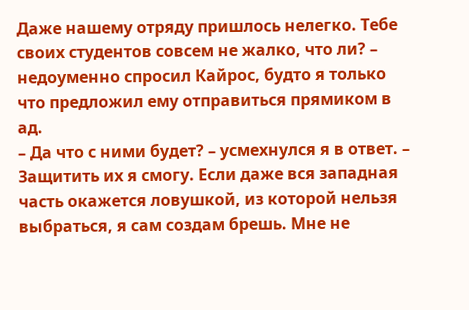Даже нашему отряду пришлось нелегко. Тебе своих студентов совсем не жалко, что ли? – недоуменно спросил Кайрос, будто я только что предложил ему отправиться прямиком в ад.
– Да что с ними будет? – усмехнулся я в ответ. – Защитить их я смогу. Если даже вся западная часть окажется ловушкой, из которой нельзя выбраться, я сам создам брешь. Мне не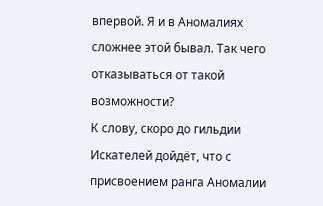впервой. Я и в Аномалиях сложнее этой бывал. Так чего отказываться от такой возможности?
К слову, скоро до гильдии Искателей дойдёт, что с присвоением ранга Аномалии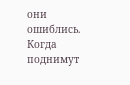они ошиблись. Когда поднимут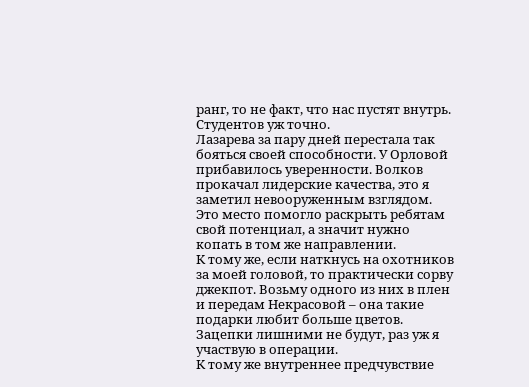ранг, то не факт, что нас пустят внутрь. Студентов уж точно.
Лазарева за пару дней перестала так бояться своей способности. У Орловой прибавилось уверенности. Волков прокачал лидерские качества, это я заметил невооруженным взглядом. Это место помогло раскрыть ребятам свой потенциал, а значит нужно копать в том же направлении.
К тому же, если наткнусь на охотников за моей головой, то практически сорву джекпот. Возьму одного из них в плен и передам Некрасовой – она такие подарки любит больше цветов. Зацепки лишними не будут, раз уж я участвую в операции.
К тому же внутреннее предчувствие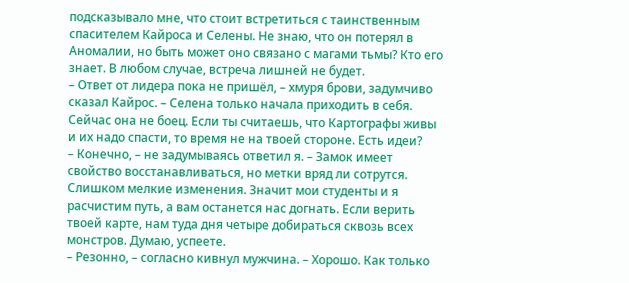подсказывало мне, что стоит встретиться с таинственным спасителем Кайроса и Селены. Не знаю, что он потерял в Аномалии, но быть может оно связано с магами тьмы? Кто его знает. В любом случае, встреча лишней не будет.
– Ответ от лидера пока не пришёл, – хмуря брови, задумчиво сказал Кайрос. – Селена только начала приходить в себя. Сейчас она не боец. Если ты считаешь, что Картографы живы и их надо спасти, то время не на твоей стороне. Есть идеи?
– Конечно, – не задумываясь ответил я. – Замок имеет свойство восстанавливаться, но метки вряд ли сотрутся. Слишком мелкие изменения. Значит мои студенты и я расчистим путь, а вам останется нас догнать. Если верить твоей карте, нам туда дня четыре добираться сквозь всех монстров. Думаю, успеете.
– Резонно, – согласно кивнул мужчина. – Хорошо. Как только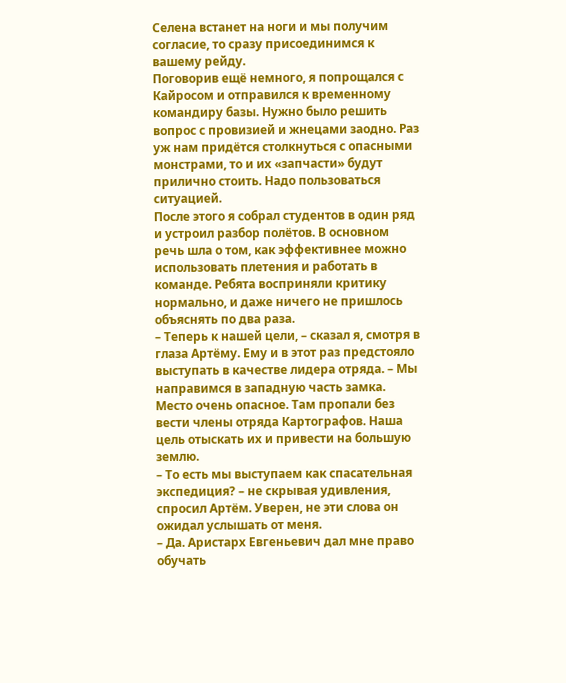Селена встанет на ноги и мы получим согласие, то сразу присоединимся к вашему рейду.
Поговорив ещё немного, я попрощался с Кайросом и отправился к временному командиру базы. Нужно было решить вопрос с провизией и жнецами заодно. Раз уж нам придётся столкнуться с опасными монстрами, то и их «запчасти» будут прилично стоить. Надо пользоваться ситуацией.
После этого я собрал студентов в один ряд и устроил разбор полётов. В основном речь шла о том, как эффективнее можно использовать плетения и работать в команде. Ребята восприняли критику нормально, и даже ничего не пришлось объяснять по два раза.
– Теперь к нашей цели, – сказал я, смотря в глаза Артёму. Ему и в этот раз предстояло выступать в качестве лидера отряда. – Мы направимся в западную часть замка. Место очень опасное. Там пропали без вести члены отряда Картографов. Наша цель отыскать их и привести на большую землю.
– То есть мы выступаем как спасательная экспедиция? – не скрывая удивления, спросил Артём. Уверен, не эти слова он ожидал услышать от меня.
– Да. Аристарх Евгеньевич дал мне право обучать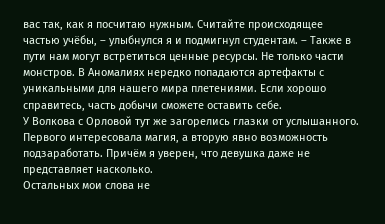вас так, как я посчитаю нужным. Считайте происходящее частью учёбы, – улыбнулся я и подмигнул студентам. – Также в пути нам могут встретиться ценные ресурсы. Не только части монстров. В Аномалиях нередко попадаются артефакты с уникальными для нашего мира плетениями. Если хорошо справитесь, часть добычи сможете оставить себе.
У Волкова с Орловой тут же загорелись глазки от услышанного. Первого интересовала магия, а вторую явно возможность подзаработать. Причём я уверен, что девушка даже не представляет насколько.
Остальных мои слова не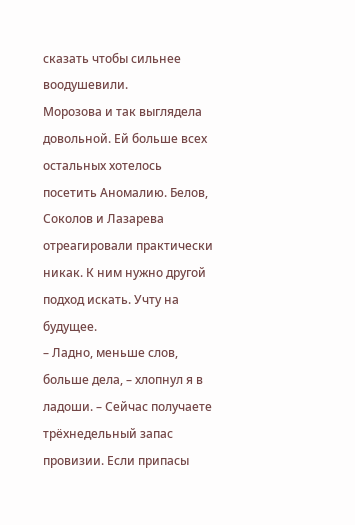сказать чтобы сильнее воодушевили.
Морозова и так выглядела довольной. Ей больше всех остальных хотелось посетить Аномалию. Белов, Соколов и Лазарева отреагировали практически никак. К ним нужно другой подход искать. Учту на будущее.
– Ладно, меньше слов, больше дела, – хлопнул я в ладоши. – Сейчас получаете трёхнедельный запас провизии. Если припасы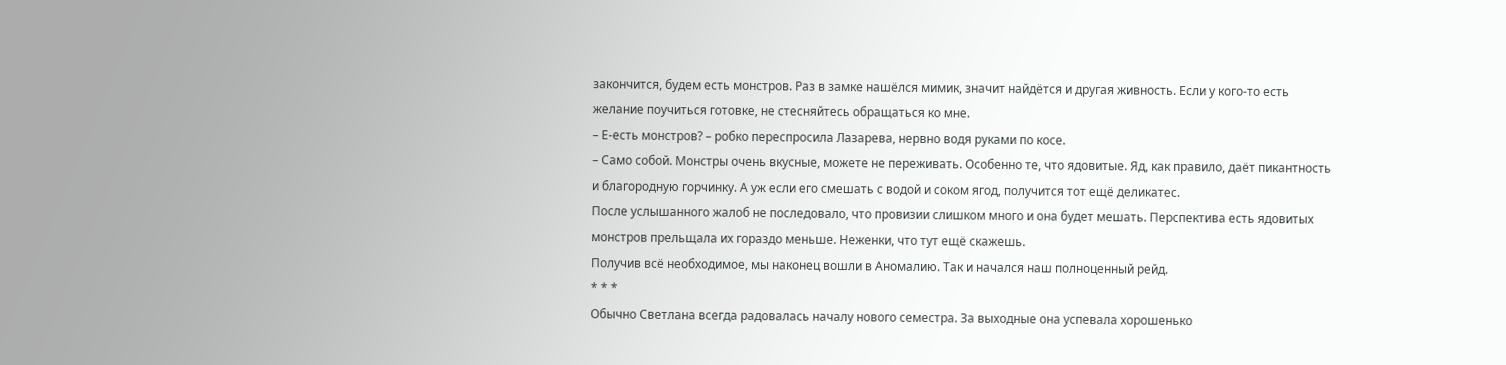закончится, будем есть монстров. Раз в замке нашёлся мимик, значит найдётся и другая живность. Если у кого-то есть желание поучиться готовке, не стесняйтесь обращаться ко мне.
– Е-есть монстров? – робко переспросила Лазарева, нервно водя руками по косе.
– Само собой. Монстры очень вкусные, можете не переживать. Особенно те, что ядовитые. Яд, как правило, даёт пикантность и благородную горчинку. А уж если его смешать с водой и соком ягод, получится тот ещё деликатес.
После услышанного жалоб не последовало, что провизии слишком много и она будет мешать. Перспектива есть ядовитых монстров прельщала их гораздо меньше. Неженки, что тут ещё скажешь.
Получив всё необходимое, мы наконец вошли в Аномалию. Так и начался наш полноценный рейд.
* * *
Обычно Светлана всегда радовалась началу нового семестра. За выходные она успевала хорошенько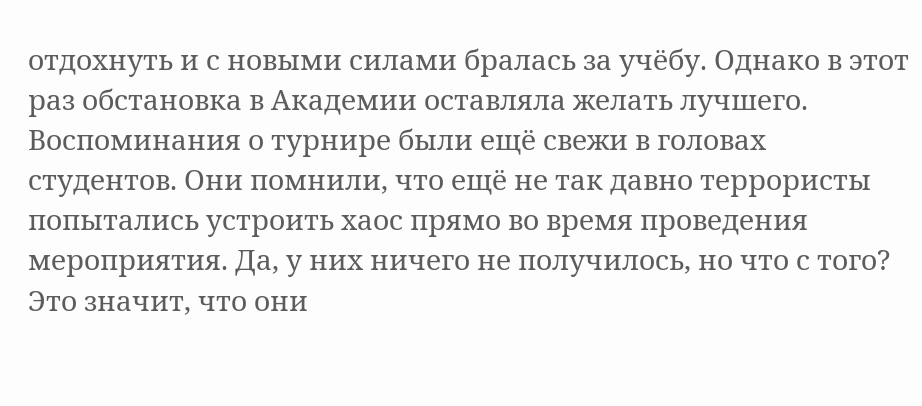отдохнуть и с новыми силами бралась за учёбу. Однако в этот раз обстановка в Академии оставляла желать лучшего.
Воспоминания о турнире были ещё свежи в головах студентов. Они помнили, что ещё не так давно террористы попытались устроить хаос прямо во время проведения мероприятия. Да, у них ничего не получилось, но что с того?
Это значит, что они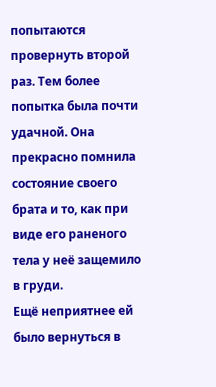попытаются провернуть второй раз. Тем более попытка была почти удачной. Она прекрасно помнила состояние своего брата и то, как при виде его раненого тела у неё защемило в груди.
Ещё неприятнее ей было вернуться в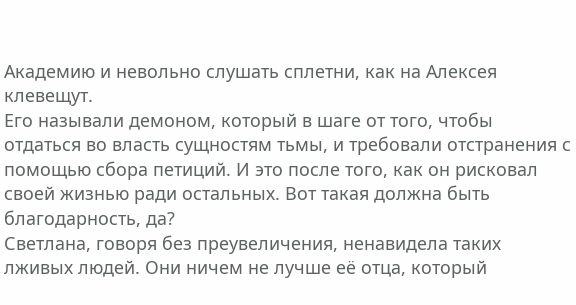Академию и невольно слушать сплетни, как на Алексея клевещут.
Его называли демоном, который в шаге от того, чтобы отдаться во власть сущностям тьмы, и требовали отстранения с помощью сбора петиций. И это после того, как он рисковал своей жизнью ради остальных. Вот такая должна быть благодарность, да?
Светлана, говоря без преувеличения, ненавидела таких лживых людей. Они ничем не лучше её отца, который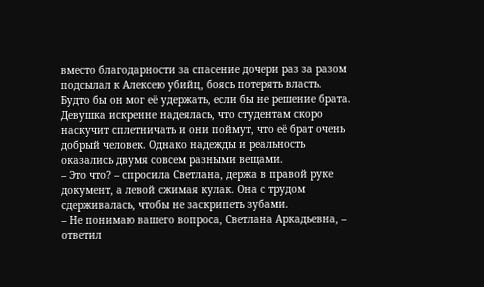вместо благодарности за спасение дочери раз за разом подсылал к Алексею убийц, боясь потерять власть. Будто бы он мог её удержать, если бы не решение брата.
Девушка искренне надеялась, что студентам скоро наскучит сплетничать и они поймут, что её брат очень добрый человек. Однако надежды и реальность оказались двумя совсем разными вещами.
– Это что? – спросила Светлана, держа в правой руке документ, а левой сжимая кулак. Она с трудом сдерживалась, чтобы не заскрипеть зубами.
– Не понимаю вашего вопроса, Светлана Аркадьевна, – ответил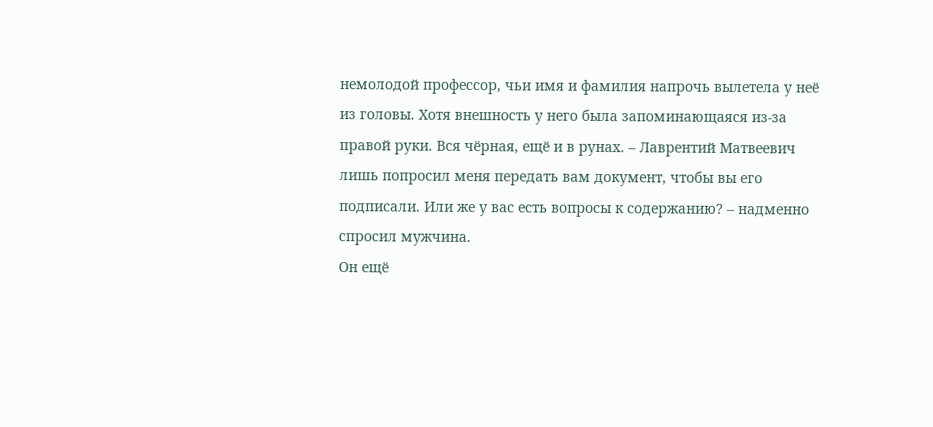немолодой профессор, чьи имя и фамилия напрочь вылетела у неё из головы. Хотя внешность у него была запоминающаяся из-за правой руки. Вся чёрная, ещё и в рунах. – Лаврентий Матвеевич лишь попросил меня передать вам документ, чтобы вы его подписали. Или же у вас есть вопросы к содержанию? – надменно спросил мужчина.
Он ещё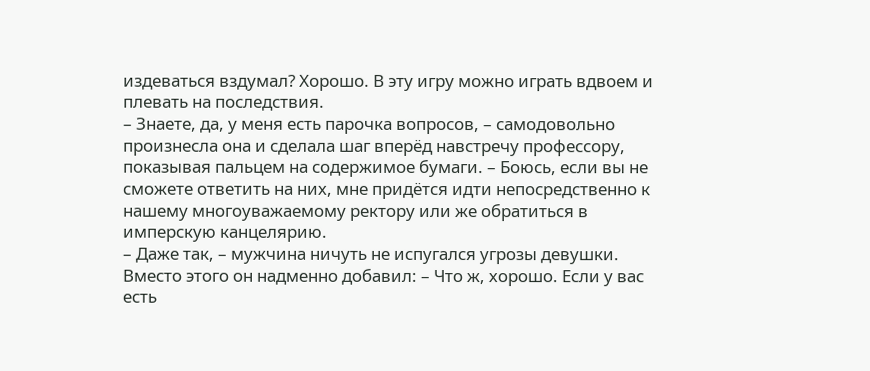издеваться вздумал? Хорошо. В эту игру можно играть вдвоем и плевать на последствия.
– Знаете, да, у меня есть парочка вопросов, – самодовольно произнесла она и сделала шаг вперёд навстречу профессору, показывая пальцем на содержимое бумаги. – Боюсь, если вы не сможете ответить на них, мне придётся идти непосредственно к нашему многоуважаемому ректору или же обратиться в имперскую канцелярию.
– Даже так, – мужчина ничуть не испугался угрозы девушки. Вместо этого он надменно добавил: – Что ж, хорошо. Если у вас есть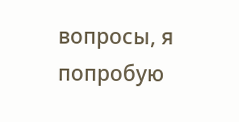вопросы, я попробую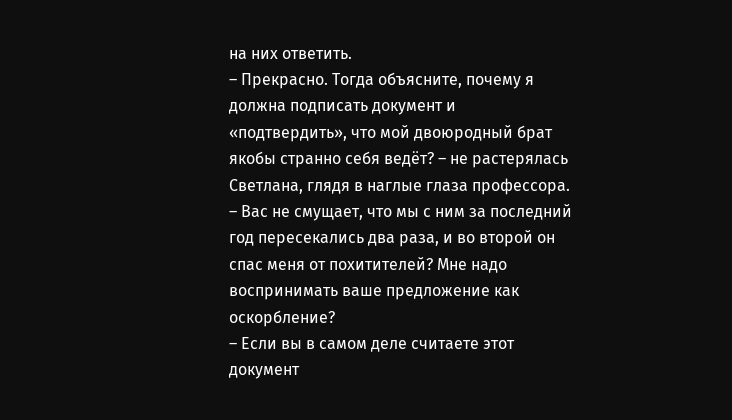на них ответить.
– Прекрасно. Тогда объясните, почему я должна подписать документ и «подтвердить», что мой двоюродный брат якобы странно себя ведёт? – не растерялась Светлана, глядя в наглые глаза профессора. – Вас не смущает, что мы с ним за последний год пересекались два раза, и во второй он спас меня от похитителей? Мне надо воспринимать ваше предложение как оскорбление?
– Если вы в самом деле считаете этот документ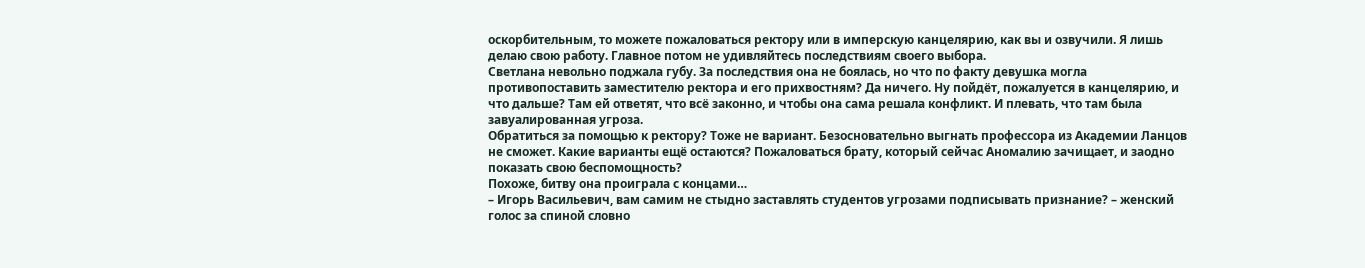оскорбительным, то можете пожаловаться ректору или в имперскую канцелярию, как вы и озвучили. Я лишь делаю свою работу. Главное потом не удивляйтесь последствиям своего выбора.
Светлана невольно поджала губу. За последствия она не боялась, но что по факту девушка могла противопоставить заместителю ректора и его прихвостням? Да ничего. Ну пойдёт, пожалуется в канцелярию, и что дальше? Там ей ответят, что всё законно, и чтобы она сама решала конфликт. И плевать, что там была завуалированная угроза.
Обратиться за помощью к ректору? Тоже не вариант. Безосновательно выгнать профессора из Академии Ланцов не сможет. Какие варианты ещё остаются? Пожаловаться брату, который сейчас Аномалию зачищает, и заодно показать свою беспомощность?
Похоже, битву она проиграла с концами…
– Игорь Васильевич, вам самим не стыдно заставлять студентов угрозами подписывать признание? – женский голос за спиной словно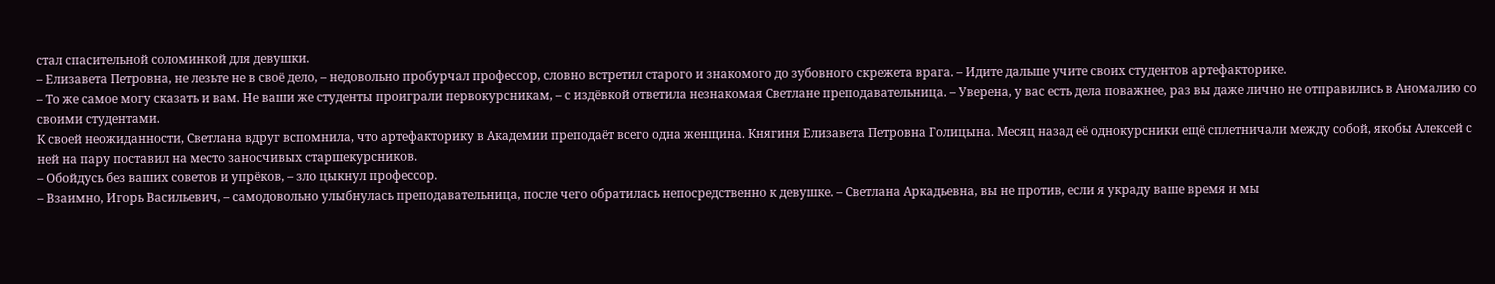стал спасительной соломинкой для девушки.
– Елизавета Петровна, не лезьте не в своё дело, – недовольно пробурчал профессор, словно встретил старого и знакомого до зубовного скрежета врага. – Идите дальше учите своих студентов артефакторике.
– То же самое могу сказать и вам. Не ваши же студенты проиграли первокурсникам, – с издёвкой ответила незнакомая Светлане преподавательница. – Уверена, у вас есть дела поважнее, раз вы даже лично не отправились в Аномалию со своими студентами.
К своей неожиданности, Светлана вдруг вспомнила, что артефакторику в Академии преподаёт всего одна женщина. Княгиня Елизавета Петровна Голицына. Месяц назад её однокурсники ещё сплетничали между собой, якобы Алексей с ней на пару поставил на место заносчивых старшекурсников.
– Обойдусь без ваших советов и упрёков, – зло цыкнул профессор.
– Взаимно, Игорь Васильевич, – самодовольно улыбнулась преподавательница, после чего обратилась непосредственно к девушке. – Светлана Аркадьевна, вы не против, если я украду ваше время и мы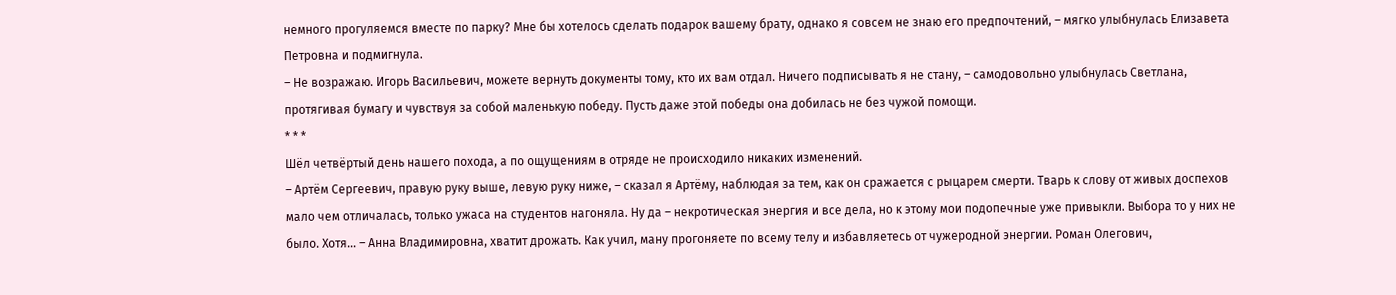немного прогуляемся вместе по парку? Мне бы хотелось сделать подарок вашему брату, однако я совсем не знаю его предпочтений, – мягко улыбнулась Елизавета Петровна и подмигнула.
– Не возражаю. Игорь Васильевич, можете вернуть документы тому, кто их вам отдал. Ничего подписывать я не стану, – самодовольно улыбнулась Светлана, протягивая бумагу и чувствуя за собой маленькую победу. Пусть даже этой победы она добилась не без чужой помощи.
* * *
Шёл четвёртый день нашего похода, а по ощущениям в отряде не происходило никаких изменений.
– Артём Сергеевич, правую руку выше, левую руку ниже, – сказал я Артёму, наблюдая за тем, как он сражается с рыцарем смерти. Тварь к слову от живых доспехов мало чем отличалась, только ужаса на студентов нагоняла. Ну да – некротическая энергия и все дела, но к этому мои подопечные уже привыкли. Выбора то у них не было. Хотя… – Анна Владимировна, хватит дрожать. Как учил, ману прогоняете по всему телу и избавляетесь от чужеродной энергии. Роман Олегович,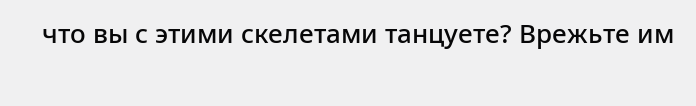что вы с этими скелетами танцуете? Врежьте им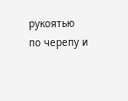рукоятью по черепу и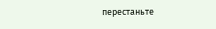перестаньте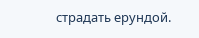страдать ерундой.